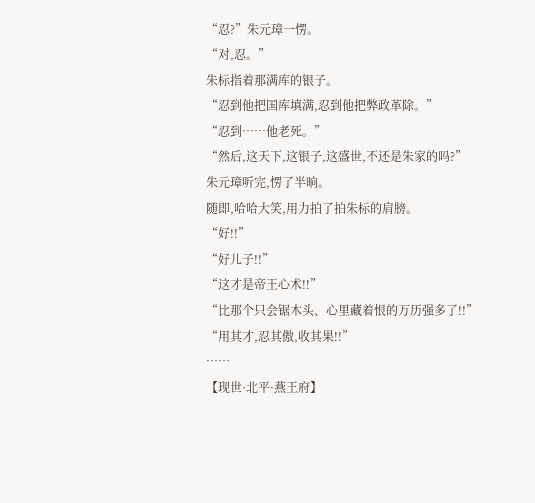“忍?”朱元璋一愣。
“对,忍。”
朱标指着那满库的银子。
“忍到他把国库填满,忍到他把弊政革除。”
“忍到……他老死。”
“然后,这天下,这银子,这盛世,不还是朱家的吗?”
朱元璋听完,愣了半晌。
随即,哈哈大笑,用力拍了拍朱标的肩膀。
“好!!”
“好儿子!!”
“这才是帝王心术!!”
“比那个只会锯木头、心里藏着恨的万历强多了!!”
“用其才,忍其傲,收其果!!”
……
【现世·北平·燕王府】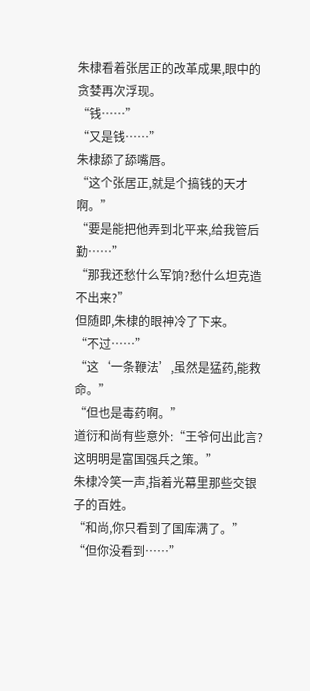朱棣看着张居正的改革成果,眼中的贪婪再次浮现。
“钱……”
“又是钱……”
朱棣舔了舔嘴唇。
“这个张居正,就是个搞钱的天才啊。”
“要是能把他弄到北平来,给我管后勤……”
“那我还愁什么军饷?愁什么坦克造不出来?”
但随即,朱棣的眼神冷了下来。
“不过……”
“这‘一条鞭法’,虽然是猛药,能救命。”
“但也是毒药啊。”
道衍和尚有些意外:“王爷何出此言?这明明是富国强兵之策。”
朱棣冷笑一声,指着光幕里那些交银子的百姓。
“和尚,你只看到了国库满了。”
“但你没看到……”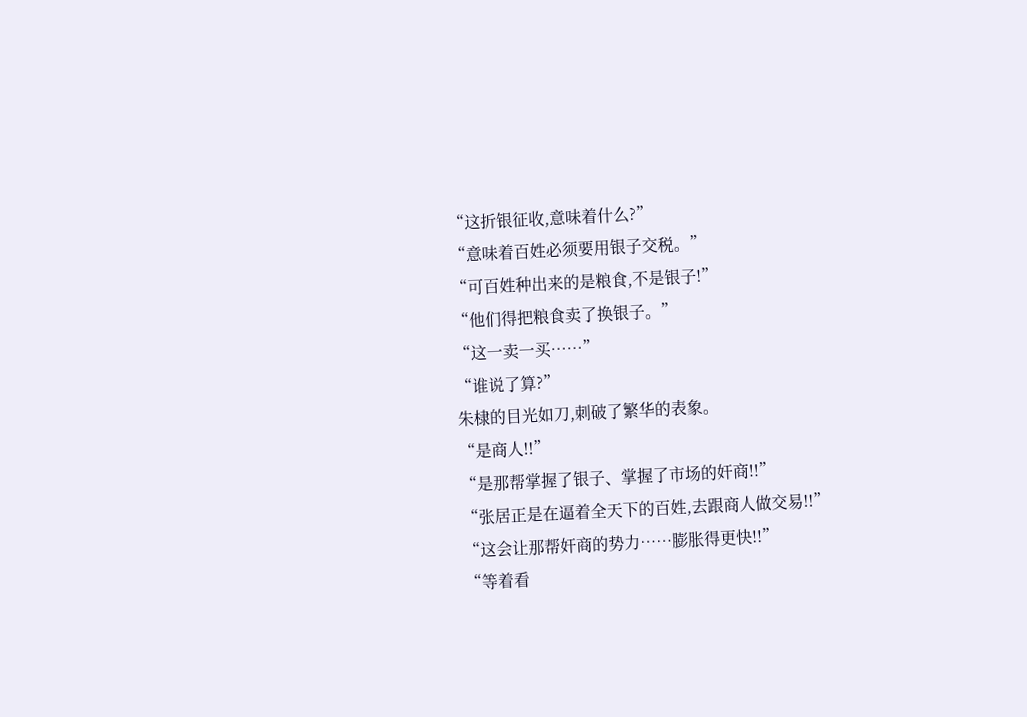“这折银征收,意味着什么?”
“意味着百姓必须要用银子交税。”
“可百姓种出来的是粮食,不是银子!”
“他们得把粮食卖了换银子。”
“这一卖一买……”
“谁说了算?”
朱棣的目光如刀,刺破了繁华的表象。
“是商人!!”
“是那帮掌握了银子、掌握了市场的奸商!!”
“张居正是在逼着全天下的百姓,去跟商人做交易!!”
“这会让那帮奸商的势力……膨胀得更快!!”
“等着看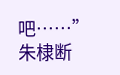吧……”
朱棣断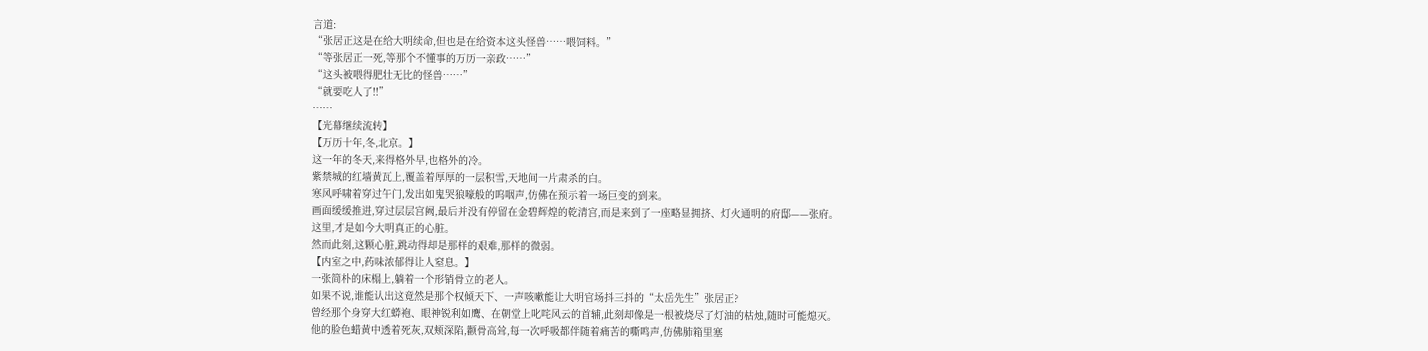言道:
“张居正这是在给大明续命,但也是在给资本这头怪兽……喂饲料。”
“等张居正一死,等那个不懂事的万历一亲政……”
“这头被喂得肥壮无比的怪兽……”
“就要吃人了!!”
……
【光幕继续流转】
【万历十年,冬,北京。】
这一年的冬天,来得格外早,也格外的冷。
紫禁城的红墙黄瓦上,覆盖着厚厚的一层积雪,天地间一片肃杀的白。
寒风呼啸着穿过午门,发出如鬼哭狼嚎般的呜咽声,仿佛在预示着一场巨变的到来。
画面缓缓推进,穿过层层宫阙,最后并没有停留在金碧辉煌的乾清宫,而是来到了一座略显拥挤、灯火通明的府邸——张府。
这里,才是如今大明真正的心脏。
然而此刻,这颗心脏,跳动得却是那样的艰难,那样的微弱。
【内室之中,药味浓郁得让人窒息。】
一张简朴的床榻上,躺着一个形销骨立的老人。
如果不说,谁能认出这竟然是那个权倾天下、一声咳嗽能让大明官场抖三抖的“太岳先生”张居正?
曾经那个身穿大红蟒袍、眼神锐利如鹰、在朝堂上叱咤风云的首辅,此刻却像是一根被烧尽了灯油的枯烛,随时可能熄灭。
他的脸色蜡黄中透着死灰,双颊深陷,颧骨高耸,每一次呼吸都伴随着痛苦的嘶鸣声,仿佛肺箱里塞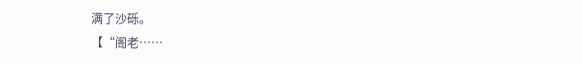满了沙砾。
【“阁老……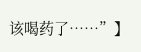该喝药了……”】